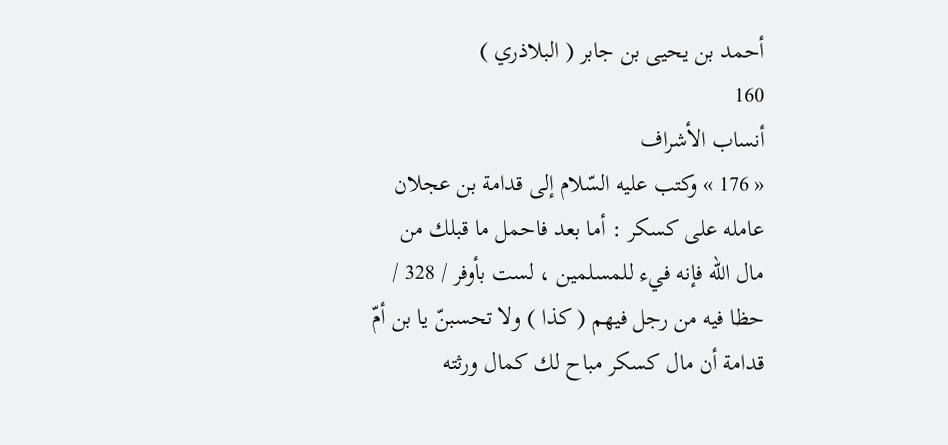أحمد بن يحيى بن جابر ( البلاذري )
160
أنساب الأشراف
« 176 » وكتب عليه السّلام إلى قدامة بن عجلان عامله على كسكر : أما بعد فاحمل ما قبلك من مال الله فإنه فيء للمسلمين ، لست بأوفر / 328 / حظا فيه من رجل فيهم ( كذا ) ولا تحسبنّ يا بن أمّ قدامة أن مال كسكر مباح لك كمال ورثته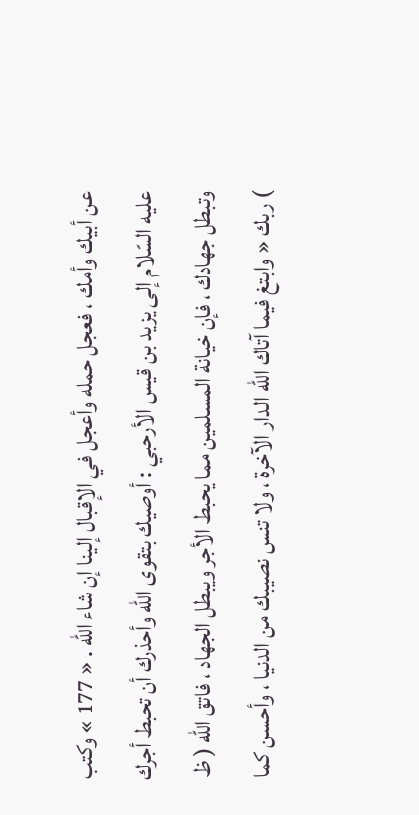عن أبيك وأمك ، فعجل حمله وأعجل في الإقبال إلينا إن شاء الله . « 177 » وكتب عليه السّلام إلى يزيد بن قيس الأرحبي : أوصيك بتقوى الله وأحذرك أن تحبط أجرك وتبطل جهادك ، فإن خيانة المسلمين مما يحبط الأجر ويبطل الجهاد ، فاتق الله ( ظ ) ربك « وابتغ فيما آتاك الله الدار الآخرة ، ولا تنس نصيبك من الدنيا ، وأحسن كما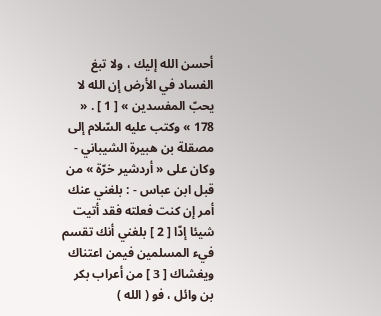أحسن الله إليك ، ولا تبغ الفساد في الأرض إن الله لا يحبّ المفسدين » [ 1 ] . « 178 » وكتب عليه السّلام إلى مصقلة بن هبيرة الشيباني - وكان على « أردشير خرّة » من قبل ابن عباس - : بلغني عنك أمر إن كنت فعلته فقد أتيت شيئا إدّا [ 2 ] بلغني أنك تقسم فيء المسلمين فيمن اعتناك ويغشاك [ 3 ] من أعراب بكر بن وائل ، فو ( الله )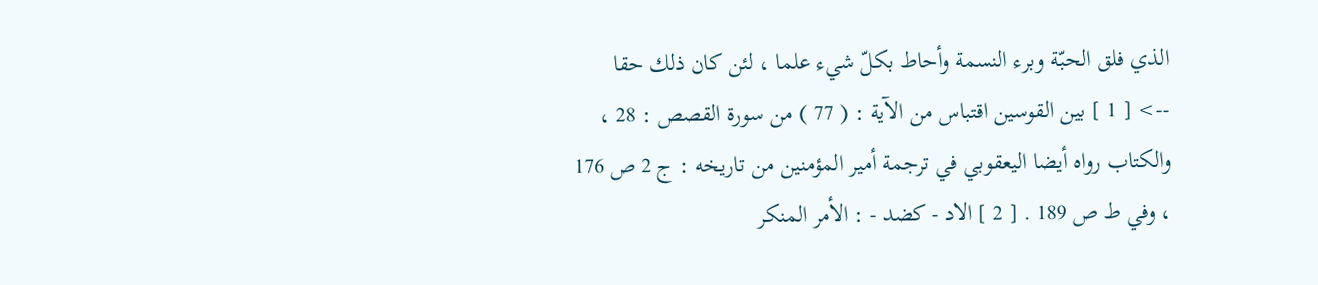الذي فلق الحبّة وبرء النسمة وأحاط بكلّ شيء علما ، لئن كان ذلك حقا
--> [ 1 ] بين القوسين اقتباس من الآية : ( 77 ) من سورة القصص : 28 ، والكتاب رواه أيضا اليعقوبي في ترجمة أمير المؤمنين من تاريخه : ج 2 ص 176 ، وفي ط ص 189 . [ 2 ] الاد - كضد - : الأمر المنكر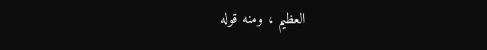العظيم ، ومنه قوله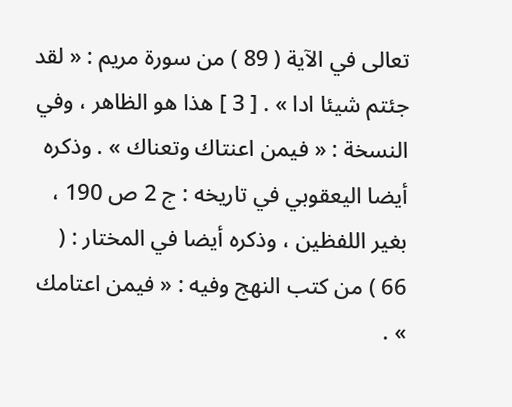تعالى في الآية ( 89 ) من سورة مريم : « لقد جئتم شيئا ادا » . [ 3 ] هذا هو الظاهر ، وفي النسخة : « فيمن اعنتاك وتعناك » . وذكره أيضا اليعقوبي في تاريخه : ج 2 ص 190 ، بغير اللفظين ، وذكره أيضا في المختار : ( 66 ) من كتب النهج وفيه : « فيمن اعتامك » .